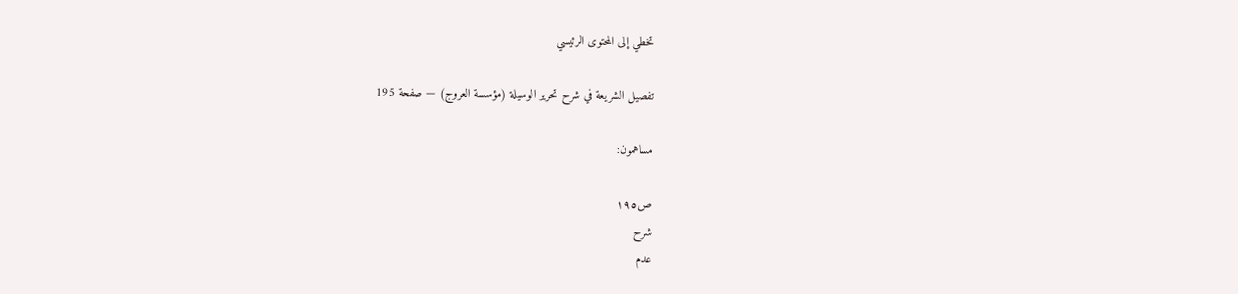تخطي إلى المحتوى الرئيسي

تفصيل الشريعة في شرح تحرير الوسيلة (مؤسسة العروج) — صفحة 195

مساهمون:

ص١٩٥
شرح
عدم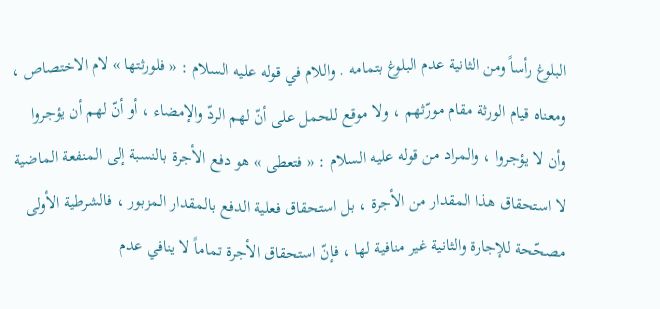البلوغ رأساً ومن الثانية عدم البلوغ بتمامه . واللام في قوله عليه السلام : « فلورثتها » لام الاختصاص ، ومعناه قيام الورثة مقام مورّثهم ، ولا موقع للحمل على أنّ لهم الردّ والإمضاء ، أو أنّ لهم أن يؤجروا وأن لا يؤجروا ، والمراد من قوله عليه السلام : « فتعطى » هو دفع الأجرة بالنسبة إلى المنفعة الماضية لا استحقاق هذا المقدار من الأجرة ، بل استحقاق فعلية الدفع بالمقدار المزبور ، فالشرطية الأولى مصحّحة للإجارة والثانية غير منافية لها ، فإنّ استحقاق الأجرة تماماً لا ينافي عدم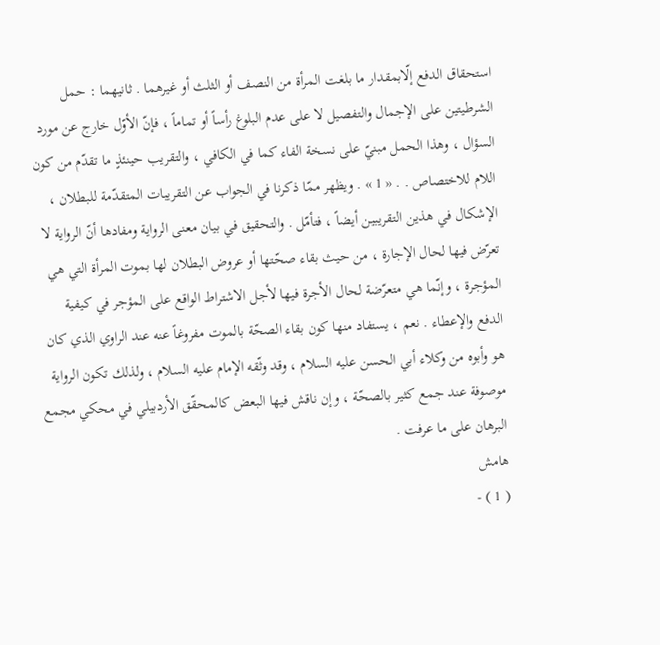استحقاق الدفع إلّابمقدار ما بلغت المرأة من النصف أو الثلث أو غيرهما . ثانيهما : حمل الشرطيتين على الإجمال والتفصيل لا على عدم البلوغ رأساً أو تماماً ، فإنّ الأوّل خارج عن مورد السؤال ، وهذا الحمل مبنيّ على نسخة الفاء كما في الكافي ، والتقريب حينئذٍ ما تقدّم من كون اللام للاختصاص . . « 1 » . ويظهر ممّا ذكرنا في الجواب عن التقريبات المتقدّمة للبطلان ، الإشكال في هذين التقريبين أيضاً ، فتأمّل . والتحقيق في بيان معنى الرواية ومفادها أنّ الرواية لا تعرّض فيها لحال الإجارة ، من حيث بقاء صحّتها أو عروض البطلان لها بموت المرأة التي هي المؤجرة ، وإنّما هي متعرّضة لحال الأجرة فيها لأجل الاشتراط الواقع على المؤجر في كيفية الدفع والإعطاء . نعم ، يستفاد منها كون بقاء الصحّة بالموت مفروغاً عنه عند الراوي الذي كان هو وأبوه من وكلاء أبي الحسن عليه السلام ، وقد وثّقه الإمام عليه السلام ، ولذلك تكون الرواية موصوفة عند جمع كثير بالصحّة ، وإن ناقش فيها البعض كالمحقّق الأردبيلي في محكي مجمع البرهان على ما عرفت .
هامش
( 1 ) -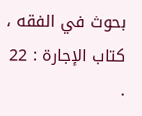بحوث في الفقه ، كتاب الإجارة : 22 .